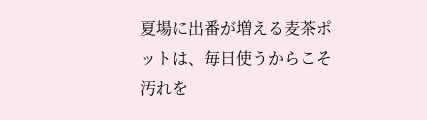夏場に出番が増える麦茶ポットは、毎日使うからこそ汚れを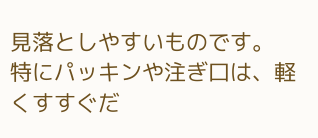見落としやすいものです。
特にパッキンや注ぎ口は、軽くすすぐだ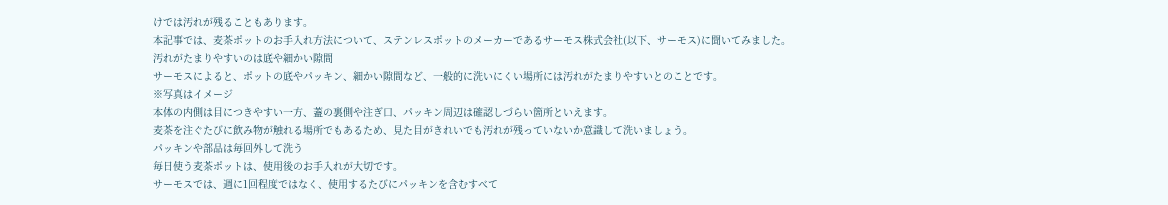けでは汚れが残ることもあります。
本記事では、麦茶ポットのお手入れ方法について、ステンレスポットのメーカーであるサーモス株式会社(以下、サーモス)に聞いてみました。
汚れがたまりやすいのは底や細かい隙間
サーモスによると、ポットの底やパッキン、細かい隙間など、一般的に洗いにくい場所には汚れがたまりやすいとのことです。
※写真はイメージ
本体の内側は目につきやすい一方、蓋の裏側や注ぎ口、パッキン周辺は確認しづらい箇所といえます。
麦茶を注ぐたびに飲み物が触れる場所でもあるため、見た目がきれいでも汚れが残っていないか意識して洗いましょう。
パッキンや部品は毎回外して洗う
毎日使う麦茶ポットは、使用後のお手入れが大切です。
サーモスでは、週に1回程度ではなく、使用するたびにパッキンを含むすべて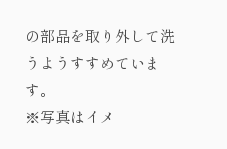の部品を取り外して洗うようすすめています。
※写真はイメ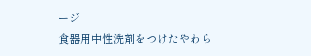ージ
食器用中性洗剤をつけたやわら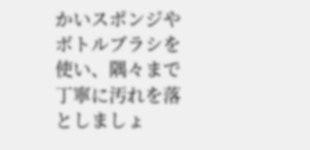かいスポンジやボトルブラシを使い、隅々まで丁寧に汚れを落としましょ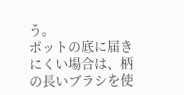う。
ポットの底に届きにくい場合は、柄の長いブラシを使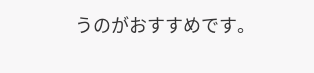うのがおすすめです。